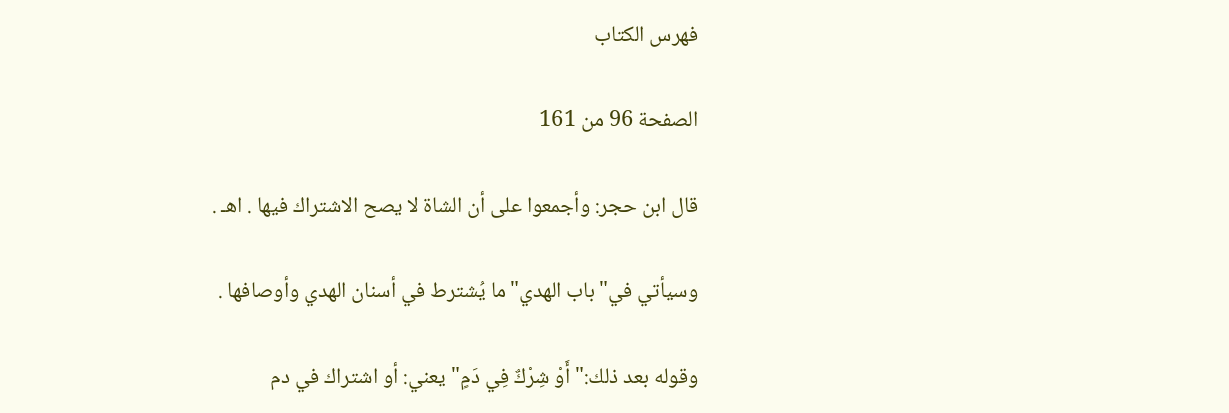فهرس الكتاب

الصفحة 96 من 161

قال ابن حجر: وأجمعوا على أن الشاة لا يصح الاشتراك فيها . اهـ .

وسيأتي في"باب الهدي"ما يُشترط في أسنان الهدي وأوصافها .

وقوله بعد ذلك:"أَوْ شِرْكٌ فِي دَمٍ"يعني: أو اشتراك في دم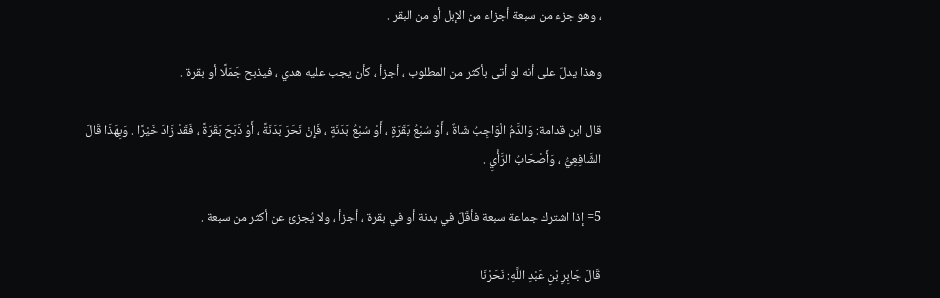، وهو جزء من سبعة أجزاء من الإبل أو من البقر .

وهذا يدلّ على أنه لو أتى بأكثر من المطلوب ، أجزأ ، كأن يجب عليه هدي ، فيذبح جَمَلًا أو بقرة .

قال ابن قدامة: وَالدَّمُ الْوَاجِبُ شَاةٌ ، أَوْ سُبْعُ بَقَرَةٍ ، أَوْ سُبْعُ بَدَنَةٍ ، فَإِنْ نَحَرَ بَدَنَةً ، أَوْ ذَبَحَ بَقَرَةً ، فَقَدْ زَادَ خَيْرًا . وَبِهَذَا قَالَ الشَّافِعِيُّ ، وَأَصْحَابُ الرَّأْيِ .

5= إذا اشترك جماعة سبعة فأقَلّ في بدنة أو في بقرة ، أجزأ ، ولا يُجزئ عن أكثر من سبعة .

قَالَ جَابِرِ بْنِ عَبْدِ اللَّهِ: نَحَرْنَا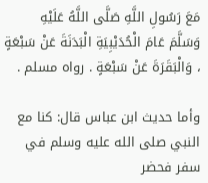مَعَ رَسُولِ اللَّهِ صَلَّى اللَّهُ عَلَيْهِ وَسَلَّمَ عَامَ الْحُدَيْبِيَةِ الْبَدَنَةَ عَنْ سَبْعَةٍ ، وَالْبَقَرَةَ عَنْ سَبْعَةٍ . رواه مسلم .

وأما حديث ابن عباس قال: كنا مع النبي صلى الله عليه وسلم في سفر فحضر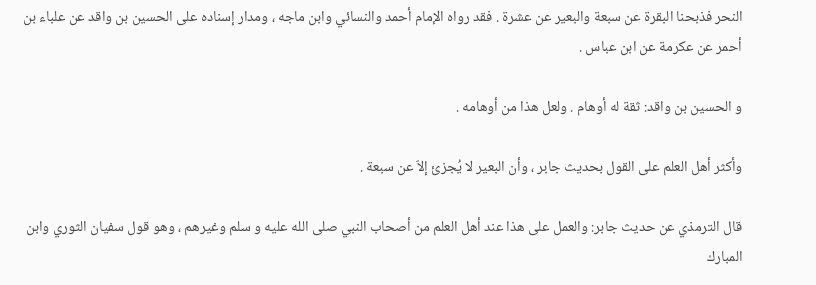النحر فذبحنا البقرة عن سبعة والبعير عن عشرة . فقد رواه الإمام أحمد والنسائي وابن ماجه ، ومدار إسناده على الحسين بن واقد عن علباء بن أحمر عن عكرمة عن ابن عباس .

و الحسين بن واقد: ثقة له أوهام . ولعل هذا من أوهامه .

وأكثر أهل العلم على القول بحديث جابر ، وأن البعير لا يُجزئ إلاّ عن سبعة .

قال الترمذي عن حديث جابر: والعمل على هذا عند أهل العلم من أصحاب النبي صلى الله عليه و سلم وغيرهم ، وهو قول سفيان الثوري وابن المبارك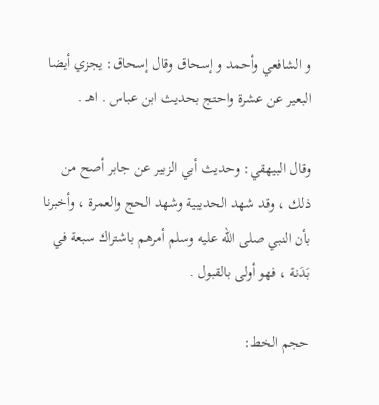و الشافعي وأحمد و إسحاق وقال إسحاق: يجزي أيضا البعير عن عشرة واحتج بحديث ابن عباس . اهـ .

وقال البيهقي: وحديث أبي الزبير عن جابر أصح من ذلك ، وقد شهد الحديبية وشهد الحج والعمرة ، وأخبرنا بأن النبي صلى الله عليه وسلم أمرهم باشتراك سبعة في بَدَنة ، فهو أولى بالقبول .

حجم الخط: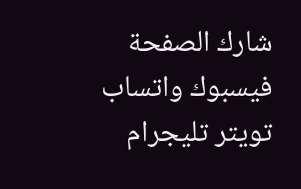شارك الصفحة
فيسبوك واتساب تويتر تليجرام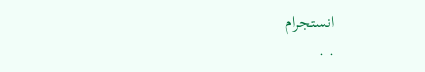انستجرام
. .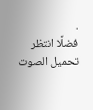.
فضلًا انتظر تحميل الصوت